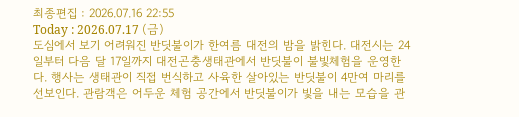최종편집 : 2026.07.16 22:55
Today : 2026.07.17 (금)
도심에서 보기 어려워진 반딧불이가 한여름 대전의 밤을 밝힌다. 대전시는 24일부터 다음 달 17일까지 대전곤충생태관에서 반딧불이 불빛체험을 운영한다. 행사는 생태관이 직접 번식하고 사육한 살아있는 반딧불이 4만여 마리를 선보인다. 관람객은 어두운 체험 공간에서 반딧불이가 빛을 내는 모습을 관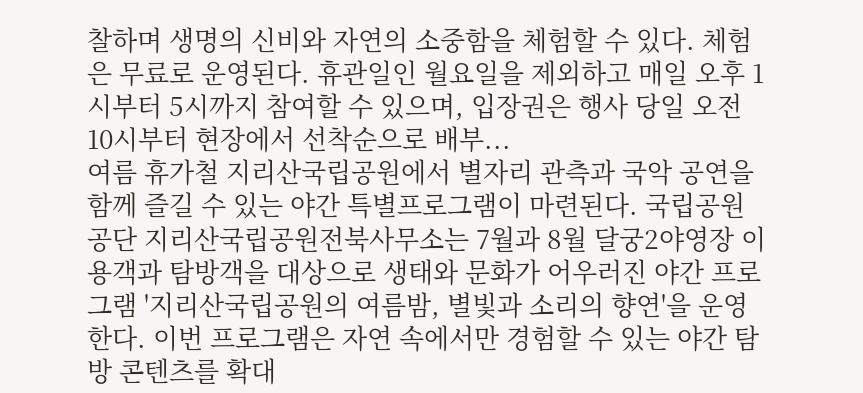찰하며 생명의 신비와 자연의 소중함을 체험할 수 있다. 체험은 무료로 운영된다. 휴관일인 월요일을 제외하고 매일 오후 1시부터 5시까지 참여할 수 있으며, 입장권은 행사 당일 오전 10시부터 현장에서 선착순으로 배부...
여름 휴가철 지리산국립공원에서 별자리 관측과 국악 공연을 함께 즐길 수 있는 야간 특별프로그램이 마련된다. 국립공원공단 지리산국립공원전북사무소는 7월과 8월 달궁2야영장 이용객과 탐방객을 대상으로 생태와 문화가 어우러진 야간 프로그램 '지리산국립공원의 여름밤, 별빛과 소리의 향연'을 운영한다. 이번 프로그램은 자연 속에서만 경험할 수 있는 야간 탐방 콘텐츠를 확대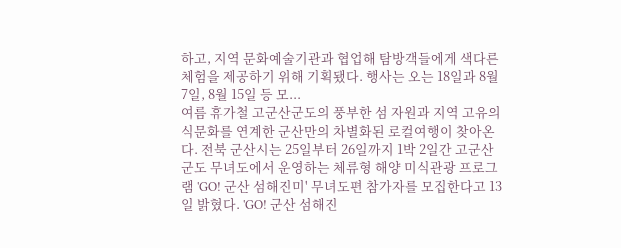하고, 지역 문화예술기관과 협업해 탐방객들에게 색다른 체험을 제공하기 위해 기획됐다. 행사는 오는 18일과 8월 7일, 8월 15일 등 모...
여름 휴가철 고군산군도의 풍부한 섬 자원과 지역 고유의 식문화를 연계한 군산만의 차별화된 로컬여행이 찾아온다. 전북 군산시는 25일부터 26일까지 1박 2일간 고군산군도 무녀도에서 운영하는 체류형 해양 미식관광 프로그램 'GO! 군산 섬해진미' 무녀도편 참가자를 모집한다고 13일 밝혔다. 'GO! 군산 섬해진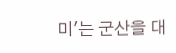미'는 군산을 대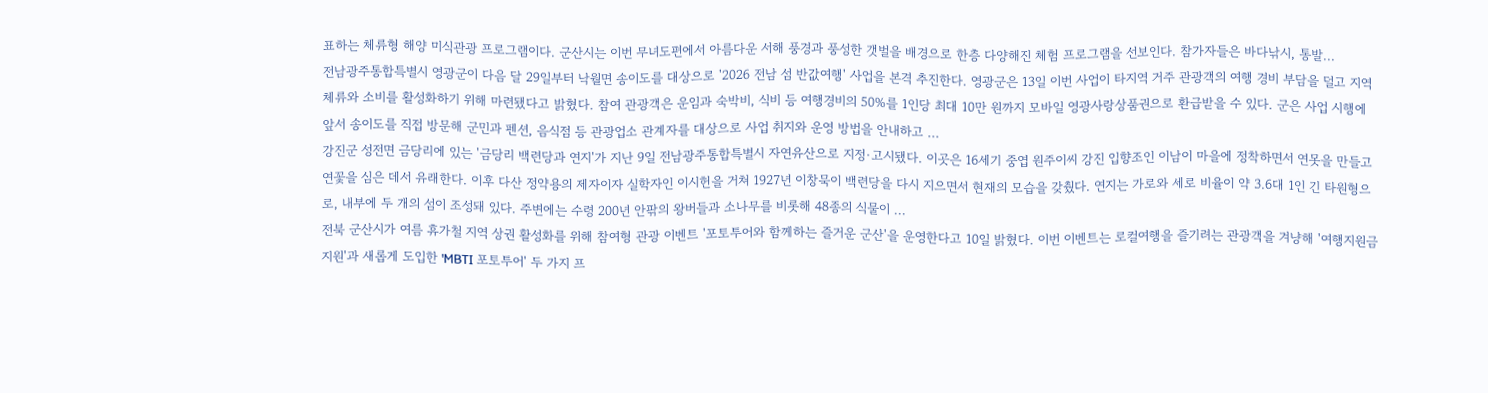표하는 체류형 해양 미식관광 프로그램이다. 군산시는 이번 무녀도편에서 아름다운 서해 풍경과 풍성한 갯벌을 배경으로 한층 다양해진 체험 프로그램을 선보인다. 참가자들은 바다낚시, 통발...
전남광주통합특별시 영광군이 다음 달 29일부터 낙월면 송이도를 대상으로 '2026 전남 섬 반값여행' 사업을 본격 추진한다. 영광군은 13일 이번 사업이 타지역 거주 관광객의 여행 경비 부담을 덜고 지역 체류와 소비를 활성화하기 위해 마련됐다고 밝혔다. 참여 관광객은 운임과 숙박비, 식비 등 여행경비의 50%를 1인당 최대 10만 원까지 모바일 영광사랑상품권으로 환급받을 수 있다. 군은 사업 시행에 앞서 송이도를 직접 방문해 군민과 펜션, 음식점 등 관광업소 관계자를 대상으로 사업 취지와 운영 방법을 안내하고 ...
강진군 성전면 금당리에 있는 '금당리 백련당과 연지'가 지난 9일 전남광주통합특별시 자연유산으로 지정·고시됐다. 이곳은 16세기 중엽 원주이씨 강진 입향조인 이남이 마을에 정착하면서 연못을 만들고 연꽃을 심은 데서 유래한다. 이후 다산 정약용의 제자이자 실학자인 이시헌을 거쳐 1927년 이창묵이 백련당을 다시 지으면서 현재의 모습을 갖췄다. 연지는 가로와 세로 비율이 약 3.6대 1인 긴 타원형으로, 내부에 두 개의 섬이 조성돼 있다. 주변에는 수령 200년 안팎의 왕버들과 소나무를 비롯해 48종의 식물이 ...
전북 군산시가 여름 휴가철 지역 상권 활성화를 위해 참여형 관광 이벤트 '포토투어와 함께하는 즐거운 군산'을 운영한다고 10일 밝혔다. 이번 이벤트는 로컬여행을 즐기려는 관광객을 겨냥해 '여행지원금 지원'과 새롭게 도입한 'MBTI 포토투어' 두 가지 프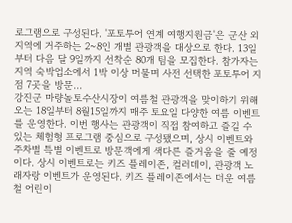로그램으로 구성된다. '포토투어 연계 여행지원금'은 군산 외 지역에 거주하는 2~8인 개별 관광객을 대상으로 한다. 13일부터 다음 달 9일까지 선착순 80개 팀을 모집한다. 참가자는 지역 숙박업소에서 1박 이상 머물며 사전 선택한 포토투어 지점 7곳을 방문...
강진군 마량놀토수산시장이 여름철 관광객을 맞이하기 위해 오는 18일부터 8월15일까지 매주 토요일 다양한 여름 이벤트를 운영한다. 이번 행사는 관광객이 직접 참여하고 즐길 수 있는 체험형 프로그램 중심으로 구성됐으며, 상시 이벤트와 주차별 특별 이벤트로 방문객에게 색다른 즐거움을 줄 예정이다. 상시 이벤트로는 키즈 플레이존, 컬러데이, 관광객 노래자랑 이벤트가 운영된다. 키즈 플레이존에서는 더운 여름철 어린이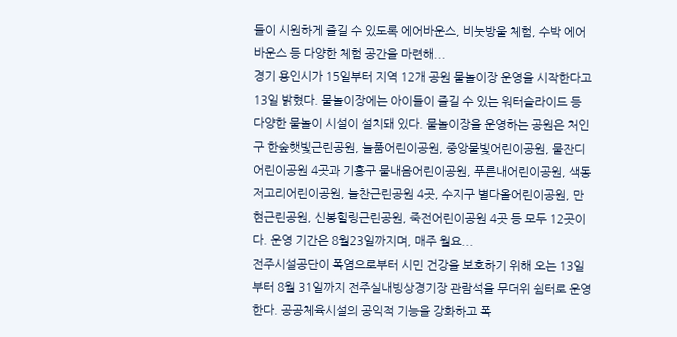들이 시원하게 즐길 수 있도록 에어바운스, 비눗방울 체험, 수박 에어바운스 등 다양한 체험 공간을 마련해...
경기 용인시가 15일부터 지역 12개 공원 물놀이장 운영을 시작한다고 13일 밝혔다. 물놀이장에는 아이들이 즐길 수 있는 워터슬라이드 등 다양한 물놀이 시설이 설치돼 있다. 물놀이장을 운영하는 공원은 처인구 한숲햇빛근린공원, 늘품어린이공원, 중앙물빛어린이공원, 물잔디어린이공원 4곳과 기흥구 물내음어린이공원, 푸른내어린이공원, 색동저고리어린이공원, 늘찬근린공원 4곳, 수지구 별다올어린이공원, 만현근린공원, 신봉힐링근린공원, 죽전어린이공원 4곳 등 모두 12곳이다. 운영 기간은 8월23일까지며, 매주 월요...
전주시설공단이 폭염으로부터 시민 건강을 보호하기 위해 오는 13일부터 8월 31일까지 전주실내빙상경기장 관람석을 무더위 쉼터로 운영한다. 공공체육시설의 공익적 기능을 강화하고 폭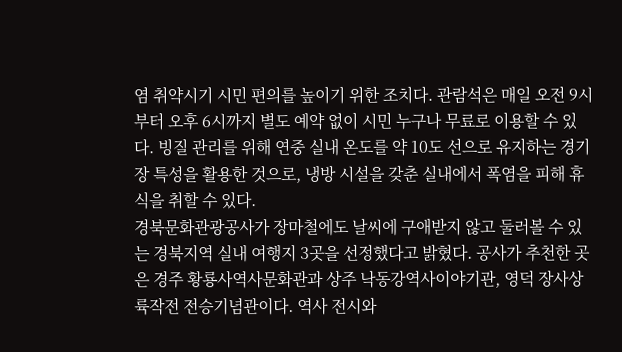염 취약시기 시민 편의를 높이기 위한 조치다. 관람석은 매일 오전 9시부터 오후 6시까지 별도 예약 없이 시민 누구나 무료로 이용할 수 있다. 빙질 관리를 위해 연중 실내 온도를 약 10도 선으로 유지하는 경기장 특성을 활용한 것으로, 냉방 시설을 갖춘 실내에서 폭염을 피해 휴식을 취할 수 있다.
경북문화관광공사가 장마철에도 날씨에 구애받지 않고 둘러볼 수 있는 경북지역 실내 여행지 3곳을 선정했다고 밝혔다. 공사가 추천한 곳은 경주 황룡사역사문화관과 상주 낙동강역사이야기관, 영덕 장사상륙작전 전승기념관이다. 역사 전시와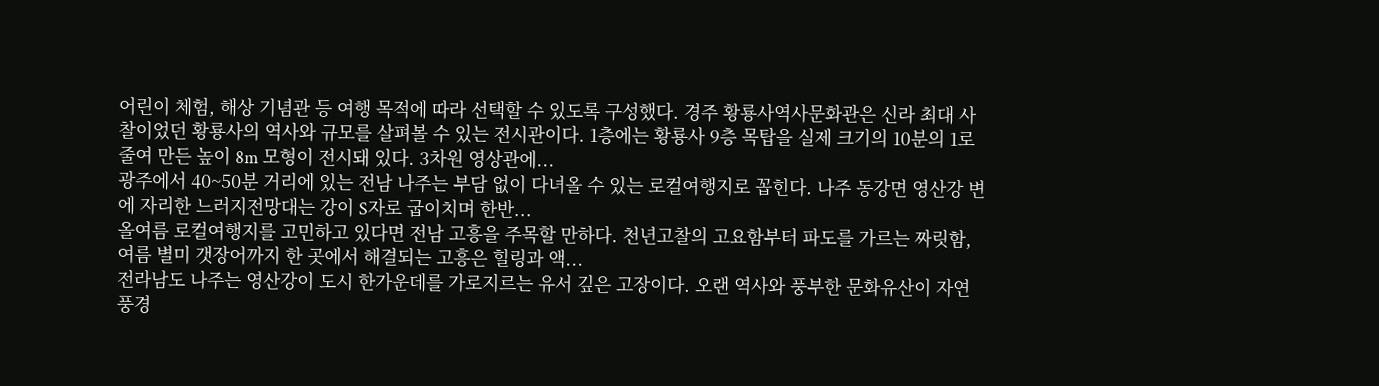어린이 체험, 해상 기념관 등 여행 목적에 따라 선택할 수 있도록 구성했다. 경주 황룡사역사문화관은 신라 최대 사찰이었던 황룡사의 역사와 규모를 살펴볼 수 있는 전시관이다. 1층에는 황룡사 9층 목탑을 실제 크기의 10분의 1로 줄여 만든 높이 8m 모형이 전시돼 있다. 3차원 영상관에...
광주에서 40~50분 거리에 있는 전남 나주는 부담 없이 다녀올 수 있는 로컬여행지로 꼽힌다. 나주 동강면 영산강 변에 자리한 느러지전망대는 강이 S자로 굽이치며 한반...
올여름 로컬여행지를 고민하고 있다면 전남 고흥을 주목할 만하다. 천년고찰의 고요함부터 파도를 가르는 짜릿함, 여름 별미 갯장어까지 한 곳에서 해결되는 고흥은 힐링과 액...
전라남도 나주는 영산강이 도시 한가운데를 가로지르는 유서 깊은 고장이다. 오랜 역사와 풍부한 문화유산이 자연 풍경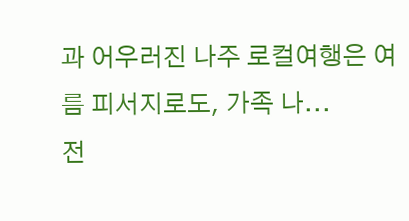과 어우러진 나주 로컬여행은 여름 피서지로도, 가족 나...
전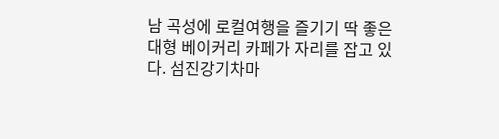남 곡성에 로컬여행을 즐기기 딱 좋은 대형 베이커리 카페가 자리를 잡고 있다. 섬진강기차마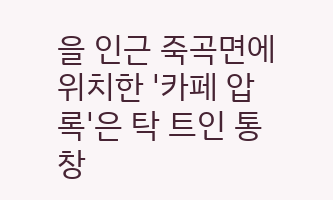을 인근 죽곡면에 위치한 '카페 압록'은 탁 트인 통창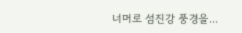너머로 섬진강 풍경을...